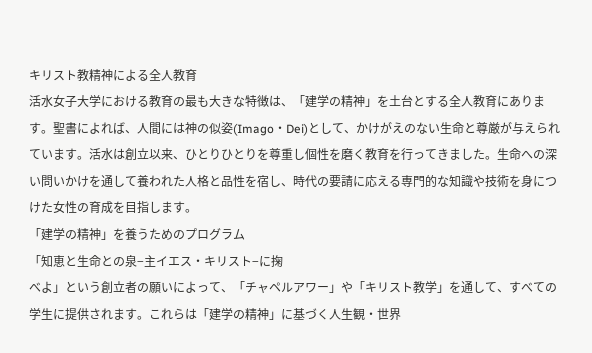キリスト教精神による全人教育
活水女子大学における教育の最も大きな特徴は、「建学の精神」を土台とする全人教育にあります。聖書によれば、人間には神の似姿(Imago・Dei)として、かけがえのない生命と尊厳が与えられています。活水は創立以来、ひとりひとりを尊重し個性を磨く教育を行ってきました。生命への深い問いかけを通して養われた人格と品性を宿し、時代の要請に応える専門的な知識や技術を身につけた女性の育成を目指します。
「建学の精神」を養うためのプログラム
「知恵と生命との泉−主イエス・キリスト−に掬
べよ」という創立者の願いによって、「チャペルアワー」や「キリスト教学」を通して、すべての学生に提供されます。これらは「建学の精神」に基づく人生観・世界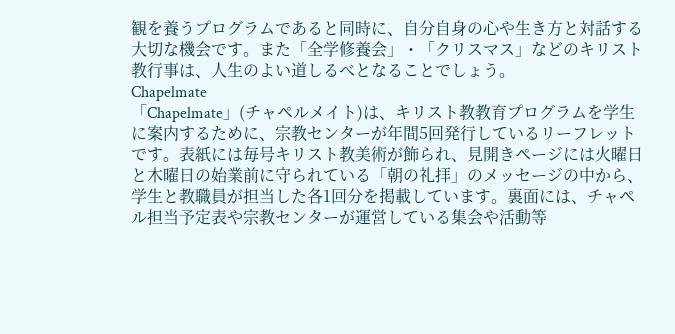観を養うプログラムであると同時に、自分自身の心や生き方と対話する大切な機会です。また「全学修養会」・「クリスマス」などのキリスト教行事は、人生のよい道しるべとなることでしょう。
Chapelmate
「Chapelmate」(チャペルメイト)は、キリスト教教育プログラムを学生に案内するために、宗教センターが年間5回発行しているリーフレットです。表紙には毎号キリスト教美術が飾られ、見開きページには火曜日と木曜日の始業前に守られている「朝の礼拝」のメッセージの中から、学生と教職員が担当した各1回分を掲載しています。裏面には、チャペル担当予定表や宗教センターが運営している集会や活動等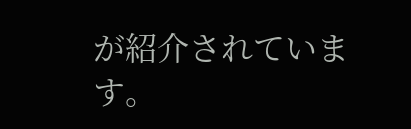が紹介されています。